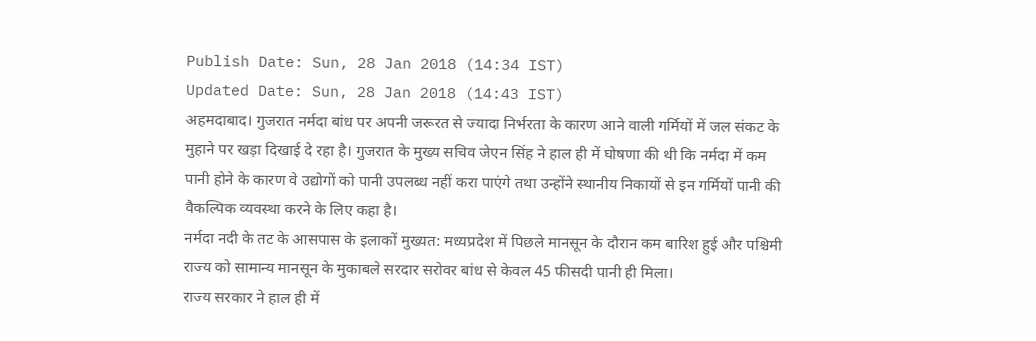Publish Date: Sun, 28 Jan 2018 (14:34 IST)
Updated Date: Sun, 28 Jan 2018 (14:43 IST)
अहमदाबाद। गुजरात नर्मदा बांध पर अपनी जरूरत से ज्यादा निर्भरता के कारण आने वाली गर्मियों में जल संकट के मुहाने पर खड़ा दिखाई दे रहा है। गुजरात के मुख्य सचिव जेएन सिंह ने हाल ही में घोषणा की थी कि नर्मदा में कम पानी होने के कारण वे उद्योगों को पानी उपलब्ध नहीं करा पाएंगे तथा उन्होंने स्थानीय निकायों से इन गर्मियों पानी की वैकल्पिक व्यवस्था करने के लिए कहा है।
नर्मदा नदी के तट के आसपास के इलाकों मुख्यत: मध्यप्रदेश में पिछले मानसून के दौरान कम बारिश हुई और पश्चिमी राज्य को सामान्य मानसून के मुकाबले सरदार सरोवर बांध से केवल 45 फीसदी पानी ही मिला।
राज्य सरकार ने हाल ही में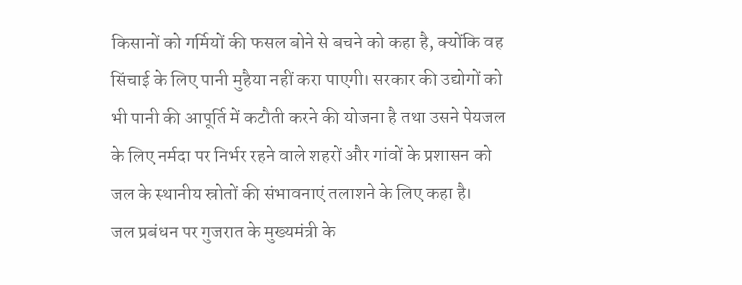किसानों को गर्मियों की फसल बोने से बचने को कहा है, क्योंकि वह सिंचाई के लिए पानी मुहैया नहीं करा पाएगी। सरकार की उद्योगों को भी पानी की आपूर्ति में कटौती करने की योजना है तथा उसने पेयजल के लिए नर्मदा पर निर्भर रहने वाले शहरों और गांवों के प्रशासन को जल के स्थानीय स्रोतों की संभावनाएं तलाशने के लिए कहा है।
जल प्रबंधन पर गुजरात के मुख्यमंत्री के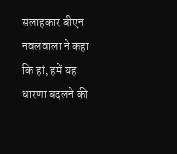सलाहकार बीएन नवलवाला ने कहा कि हां, हमें यह धारणा बदलने की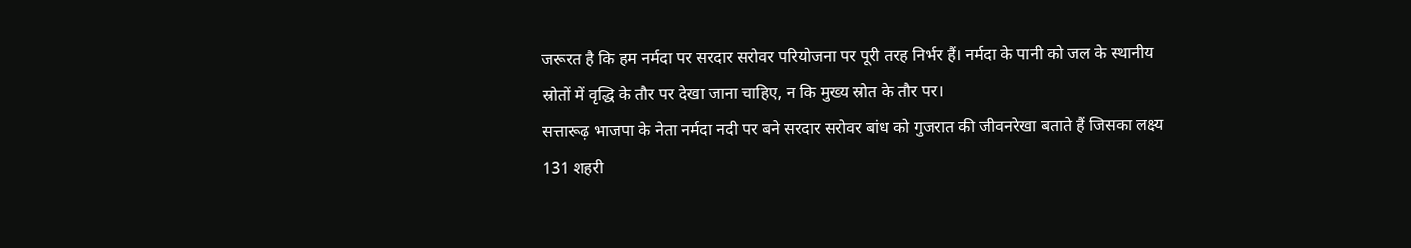जरूरत है कि हम नर्मदा पर सरदार सरोवर परियोजना पर पूरी तरह निर्भर हैं। नर्मदा के पानी को जल के स्थानीय स्रोतों में वृद्धि के तौर पर देखा जाना चाहिए, न कि मुख्य स्रोत के तौर पर।
सत्तारूढ़ भाजपा के नेता नर्मदा नदी पर बने सरदार सरोवर बांध को गुजरात की जीवनरेखा बताते हैं जिसका लक्ष्य 131 शहरी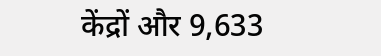केंद्रों और 9,633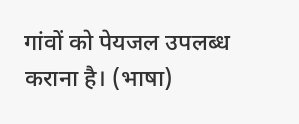गांवों को पेयजल उपलब्ध कराना है। (भाषा)